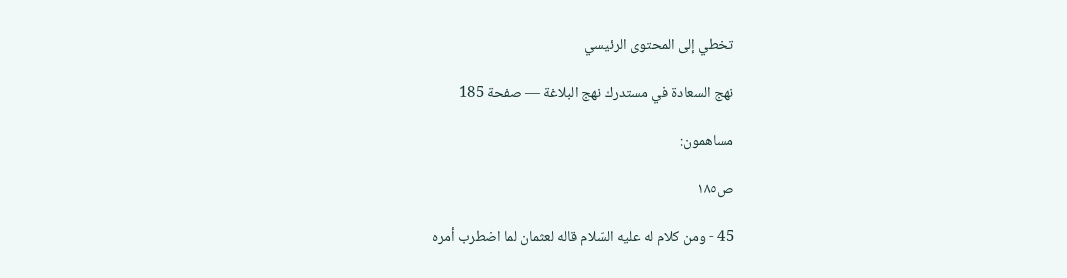تخطي إلى المحتوى الرئيسي

نهج السعادة في مستدرك نهج البلاغة — صفحة 185

مساهمون:

ص١٨٥

45 - ومن كلام له عليه السّلام قاله لعثمان لما اضطرب أمره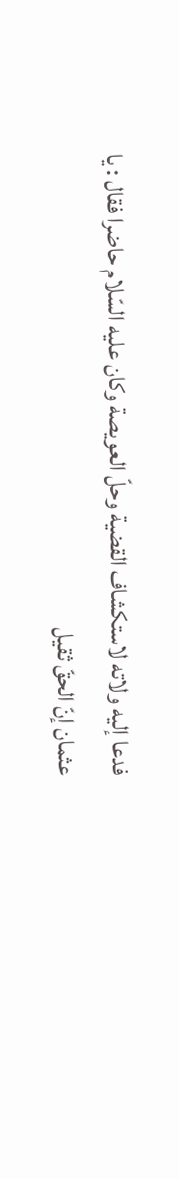فدعا إليه ولاته لاستكشاف القضية وحلّ العويصة وكان عليه السّلام حاضرا فقال : يا عثمان إنّ الحقّ ثقيل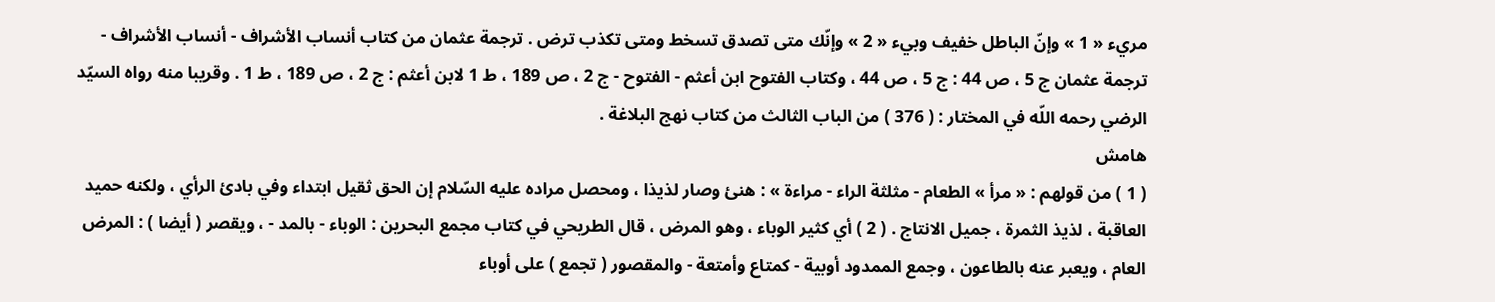مريء « 1 » وإنّ الباطل خفيف وبيء « 2 » وإنّك متى تصدق تسخط ومتى تكذب ترض . ترجمة عثمان من كتاب أنساب الأشراف - أنساب الأشراف - ترجمة عثمان ج 5 ، ص 44 : ج 5 ، ص 44 ، وكتاب الفتوح ابن أعثم - الفتوح - ج 2 ، ص 189 ، ط 1 لابن أعثم : ج 2 ، ص 189 ، ط 1 . وقريبا منه رواه السيّد الرضي رحمه اللّه في المختار : ( 376 ) من الباب الثالث من كتاب نهج البلاغة .
هامش
( 1 ) من قولهم : « مرأ » الطعام - مثلثة الراء - مراءة » : هنئ وصار لذيذا ، ومحصل مراده عليه السّلام إن الحق ثقيل ابتداء وفي بادئ الرأي ، ولكنه حميد العاقبة ، لذيذ الثمرة ، جميل الانتاج . ( 2 ) أي كثير الوباء ، وهو المرض ، قال الطريحي في كتاب مجمع البحرين : الوباء - بالمد - ، ويقصر ( أيضا ) : المرض العام ، ويعبر عنه بالطاعون ، وجمع الممدود أوبية - كمتاع وأمتعة - والمقصور ( تجمع ) على أوباء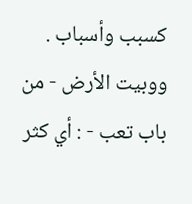كسبب وأسباب . ووبيت الأرض - من باب تعب - : أي كثر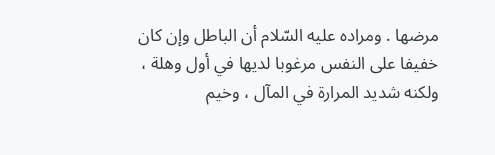مرضها . ومراده عليه السّلام أن الباطل وإن كان خفيفا على النفس مرغوبا لديها في أول وهلة ، ولكنه شديد المرارة في المآل ، وخيم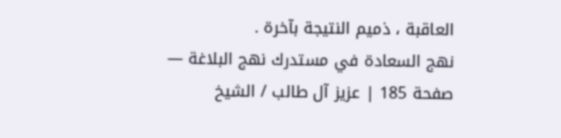العاقبة ، ذميم النتيجة بآخرة .
نهج السعادة في مستدرك نهج البلاغة — صفحة 185 | عزيز آل طالب / الشيخ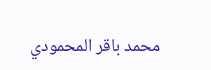محمد باقر المحمودي